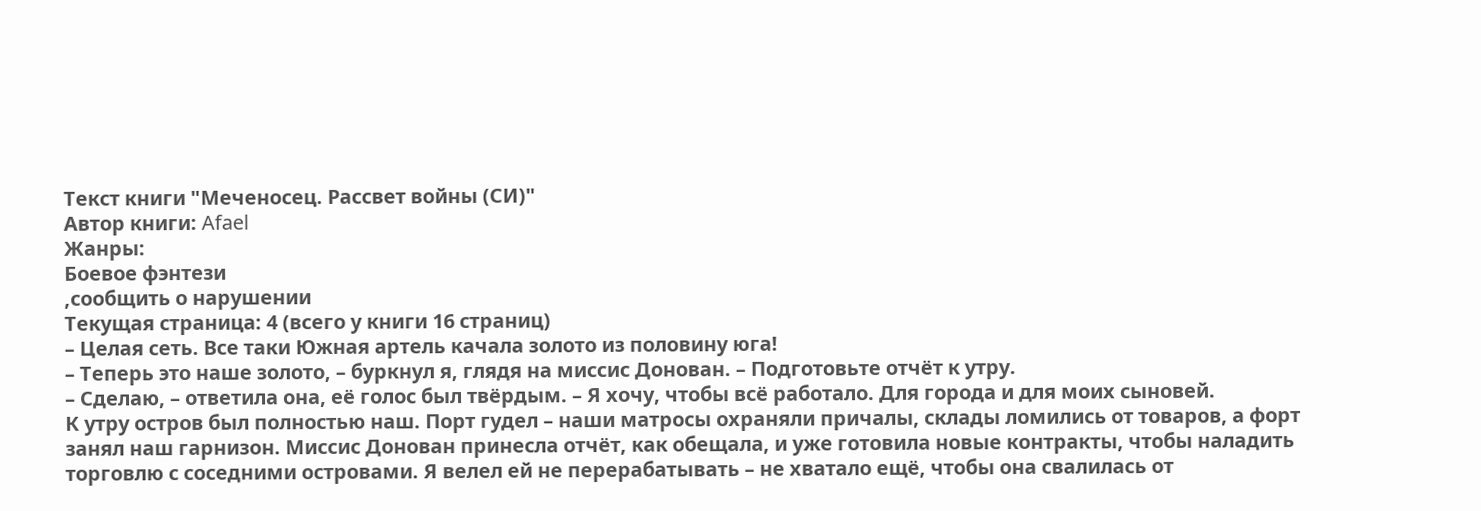Текст книги "Меченосец. Рассвет войны (СИ)"
Автор книги: Afael
Жанры:
Боевое фэнтези
,сообщить о нарушении
Текущая страница: 4 (всего у книги 16 страниц)
– Целая сеть. Все таки Южная артель качала золото из половину юга!
– Теперь это наше золото, – буркнул я, глядя на миссис Донован. – Подготовьте отчёт к утру.
– Сделаю, – ответила она, её голос был твёрдым. – Я хочу, чтобы всё работало. Для города и для моих сыновей.
К утру остров был полностью наш. Порт гудел – наши матросы охраняли причалы, склады ломились от товаров, а форт занял наш гарнизон. Миссис Донован принесла отчёт, как обещала, и уже готовила новые контракты, чтобы наладить торговлю с соседними островами. Я велел ей не перерабатывать – не хватало ещё, чтобы она свалилась от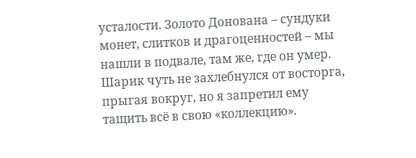усталости. Золото Донована – сундуки монет, слитков и драгоценностей – мы нашли в подвале, там же, где он умер. Шарик чуть не захлебнулся от восторга, прыгая вокруг, но я запретил ему тащить всё в свою «коллекцию».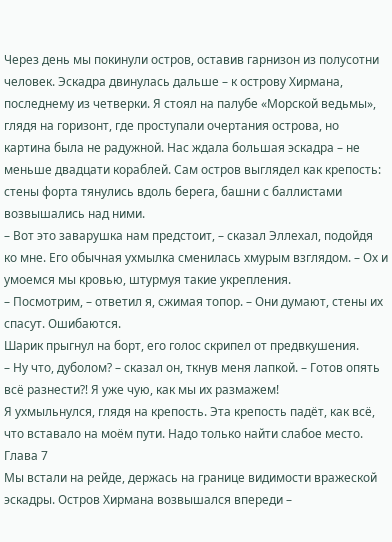Через день мы покинули остров, оставив гарнизон из полусотни человек. Эскадра двинулась дальше – к острову Хирмана, последнему из четверки. Я стоял на палубе «Морской ведьмы», глядя на горизонт, где проступали очертания острова, но картина была не радужной. Нас ждала большая эскадра – не меньше двадцати кораблей. Сам остров выглядел как крепость: стены форта тянулись вдоль берега, башни с баллистами возвышались над ними.
– Вот это заварушка нам предстоит, – сказал Эллехал, подойдя ко мне. Его обычная ухмылка сменилась хмурым взглядом. – Ох и умоемся мы кровью, штурмуя такие укрепления.
– Посмотрим, – ответил я, сжимая топор. – Они думают, стены их спасут. Ошибаются.
Шарик прыгнул на борт, его голос скрипел от предвкушения.
– Ну что, дуболом? – сказал он, ткнув меня лапкой. – Готов опять всё разнести⁈ Я уже чую, как мы их размажем!
Я ухмыльнулся, глядя на крепость. Эта крепость падёт, как всё, что вставало на моём пути. Надо только найти слабое место.
Глава 7
Мы встали на рейде, держась на границе видимости вражеской эскадры. Остров Хирмана возвышался впереди –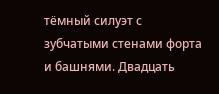тёмный силуэт с зубчатыми стенами форта и башнями. Двадцать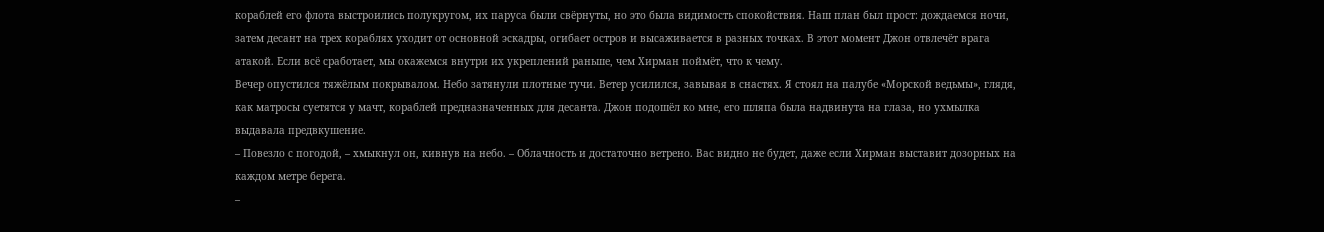кораблей его флота выстроились полукругом, их паруса были свёрнуты, но это была видимость спокойствия. Наш план был прост: дождаемся ночи, затем десант на трех кораблях уходит от основной эскадры, огибает остров и высаживается в разных точках. В этот момент Джон отвлечёт врага атакой. Если всё сработает, мы окажемся внутри их укреплений раньше, чем Хирман поймёт, что к чему.
Вечер опустился тяжёлым покрывалом. Небо затянули плотные тучи. Ветер усилился, завывая в снастях. Я стоял на палубе «Морской ведьмы», глядя, как матросы суетятся у мачт, кораблей предназначенных для десанта. Джон подошёл ко мне, его шляпа была надвинута на глаза, но ухмылка выдавала предвкушение.
– Повезло с погодой, – хмыкнул он, кивнув на небо. – Облачность и достаточно ветрено. Вас видно не будет, даже если Хирман выставит дозорных на каждом метре берега.
–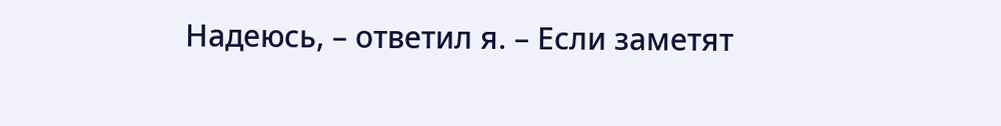Надеюсь, – ответил я. – Если заметят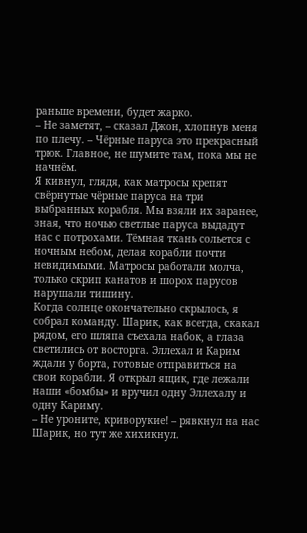раньше времени, будет жарко.
– Не заметят, – сказал Джон, хлопнув меня по плечу. – Чёрные паруса это прекрасный трюк. Главное, не шумите там, пока мы не начнём.
Я кивнул, глядя, как матросы крепят свёрнутые чёрные паруса на три выбранных корабля. Мы взяли их заранее, зная, что ночью светлые паруса выдадут нас с потрохами. Тёмная ткань сольется с ночным небом, делая корабли почти невидимыми. Матросы работали молча, только скрип канатов и шорох парусов нарушали тишину.
Когда солнце окончательно скрылось, я собрал команду. Шарик, как всегда, скакал рядом, его шляпа съехала набок, а глаза светились от восторга. Эллехал и Карим ждали у борта, готовые отправиться на свои корабли. Я открыл ящик, где лежали наши «бомбы» и вручил одну Эллехалу и одну Кариму.
– Не уроните, криворукие! – рявкнул на нас Шарик, но тут же хихикнул.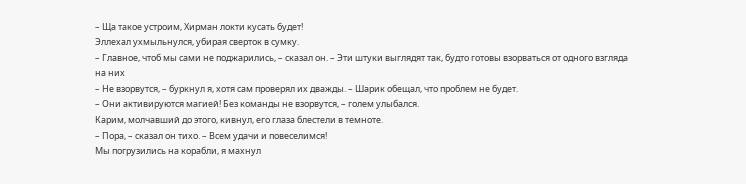– Ща такое устроим, Хирман локти кусать будет!
Эллехал ухмыльнулся, убирая сверток в сумку.
– Главное, чтоб мы сами не поджарились, – сказал он. – Эти штуки выглядят так, будто готовы взорваться от одного взгляда на них
– Не взорвутся, – буркнул я, хотя сам проверял их дважды. – Шарик обещал, что проблем не будет.
– Они активируются магией! Без команды не взорвутся, – голем улыбался.
Карим, молчавший до этого, кивнул, его глаза блестели в темноте.
– Пора, – сказал он тихо. – Всем удачи и повеселимся!
Мы погрузились на корабли, я махнул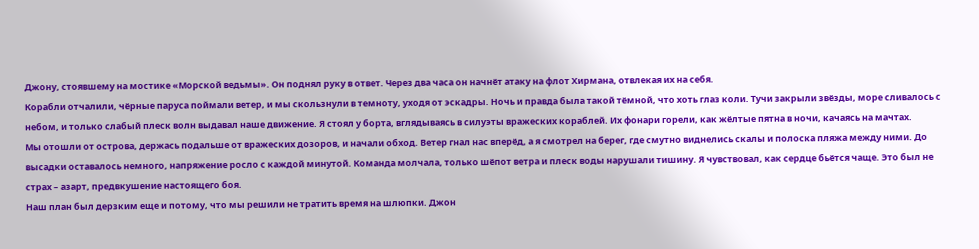Джону, стоявшему на мостике «Морской ведьмы». Он поднял руку в ответ. Через два часа он начнёт атаку на флот Хирмана, отвлекая их на себя.
Корабли отчалили, чёрные паруса поймали ветер, и мы скользнули в темноту, уходя от эскадры. Ночь и правда была такой тёмной, что хоть глаз коли. Тучи закрыли звёзды, море сливалось с небом, и только слабый плеск волн выдавал наше движение. Я стоял у борта, вглядываясь в силуэты вражеских кораблей. Их фонари горели, как жёлтые пятна в ночи, качаясь на мачтах.
Мы отошли от острова, держась подальше от вражеских дозоров, и начали обход. Ветер гнал нас вперёд, а я смотрел на берег, где смутно виднелись скалы и полоска пляжа между ними. До высадки оставалось немного, напряжение росло с каждой минутой. Команда молчала, только шёпот ветра и плеск воды нарушали тишину. Я чувствовал, как сердце бьётся чаще. Это был не страх – азарт, предвкушение настоящего боя.
Наш план был дерзким еще и потому, что мы решили не тратить время на шлюпки. Джон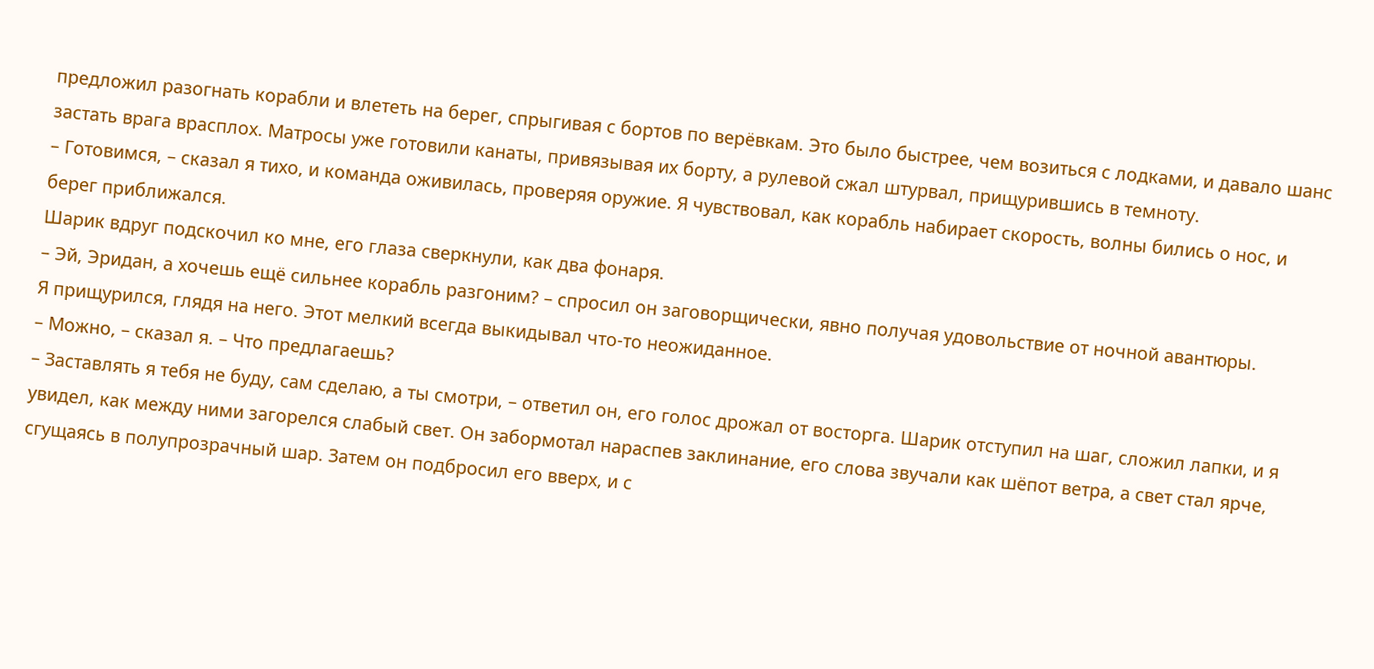предложил разогнать корабли и влететь на берег, спрыгивая с бортов по верёвкам. Это было быстрее, чем возиться с лодками, и давало шанс застать врага врасплох. Матросы уже готовили канаты, привязывая их борту, а рулевой сжал штурвал, прищурившись в темноту.
– Готовимся, – сказал я тихо, и команда оживилась, проверяя оружие. Я чувствовал, как корабль набирает скорость, волны бились о нос, и берег приближался.
Шарик вдруг подскочил ко мне, его глаза сверкнули, как два фонаря.
– Эй, Эридан, а хочешь ещё сильнее корабль разгоним? – спросил он заговорщически, явно получая удовольствие от ночной авантюры.
Я прищурился, глядя на него. Этот мелкий всегда выкидывал что-то неожиданное.
– Можно, – сказал я. – Что предлагаешь?
– Заставлять я тебя не буду, сам сделаю, а ты смотри, – ответил он, его голос дрожал от восторга. Шарик отступил на шаг, сложил лапки, и я увидел, как между ними загорелся слабый свет. Он забормотал нараспев заклинание, его слова звучали как шёпот ветра, а свет стал ярче, сгущаясь в полупрозрачный шар. Затем он подбросил его вверх, и с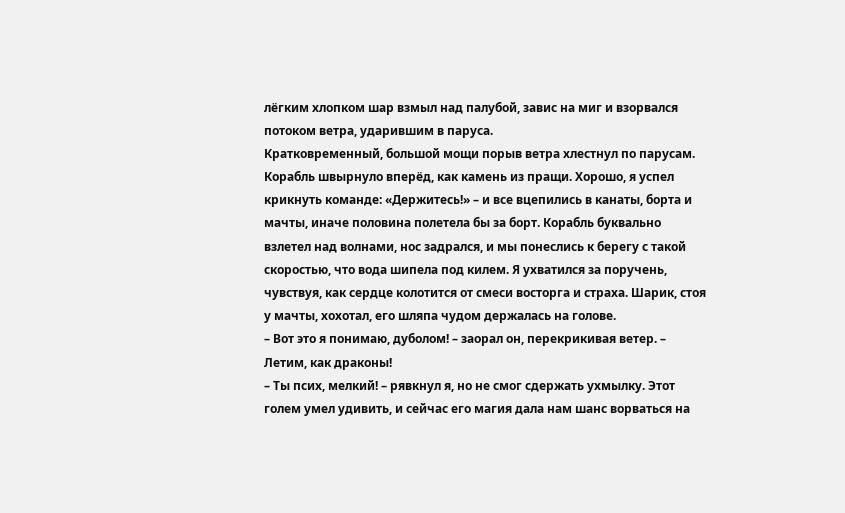лёгким хлопком шар взмыл над палубой, завис на миг и взорвался потоком ветра, ударившим в паруса.
Кратковременный, большой мощи порыв ветра хлестнул по парусам. Корабль швырнуло вперёд, как камень из пращи. Хорошо, я успел крикнуть команде: «Держитесь!» – и все вцепились в канаты, борта и мачты, иначе половина полетела бы за борт. Корабль буквально взлетел над волнами, нос задрался, и мы понеслись к берегу с такой скоростью, что вода шипела под килем. Я ухватился за поручень, чувствуя, как сердце колотится от смеси восторга и страха. Шарик, стоя у мачты, хохотал, его шляпа чудом держалась на голове.
– Вот это я понимаю, дуболом! – заорал он, перекрикивая ветер. – Летим, как драконы!
– Ты псих, мелкий! – рявкнул я, но не смог сдержать ухмылку. Этот голем умел удивить, и сейчас его магия дала нам шанс ворваться на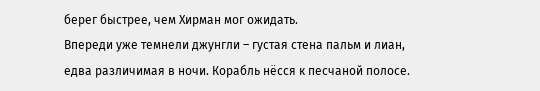берег быстрее, чем Хирман мог ожидать.
Впереди уже темнели джунгли – густая стена пальм и лиан, едва различимая в ночи. Корабль нёсся к песчаной полосе.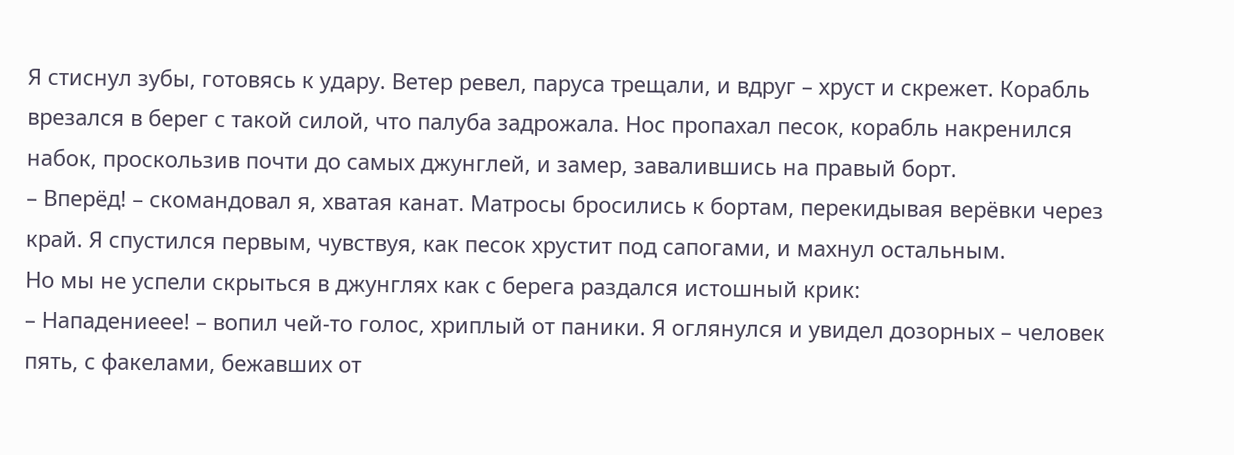Я стиснул зубы, готовясь к удару. Ветер ревел, паруса трещали, и вдруг – хруст и скрежет. Корабль врезался в берег с такой силой, что палуба задрожала. Нос пропахал песок, корабль накренился набок, проскользив почти до самых джунглей, и замер, завалившись на правый борт.
– Вперёд! – скомандовал я, хватая канат. Матросы бросились к бортам, перекидывая верёвки через край. Я спустился первым, чувствуя, как песок хрустит под сапогами, и махнул остальным.
Но мы не успели скрыться в джунглях как с берега раздался истошный крик:
– Нападениеее! – вопил чей-то голос, хриплый от паники. Я оглянулся и увидел дозорных – человек пять, с факелами, бежавших от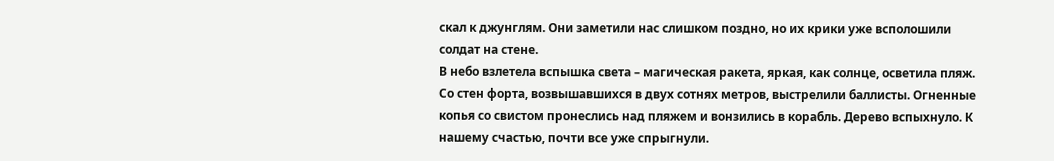скал к джунглям. Они заметили нас слишком поздно, но их крики уже всполошили солдат на стене.
В небо взлетела вспышка света – магическая ракета, яркая, как солнце, осветила пляж. Со стен форта, возвышавшихся в двух сотнях метров, выстрелили баллисты. Огненные копья со свистом пронеслись над пляжем и вонзились в корабль. Дерево вспыхнуло. К нашему счастью, почти все уже спрыгнули.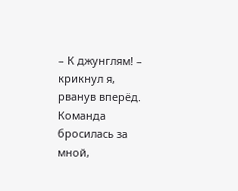– К джунглям! – крикнул я, рванув вперёд. Команда бросилась за мной,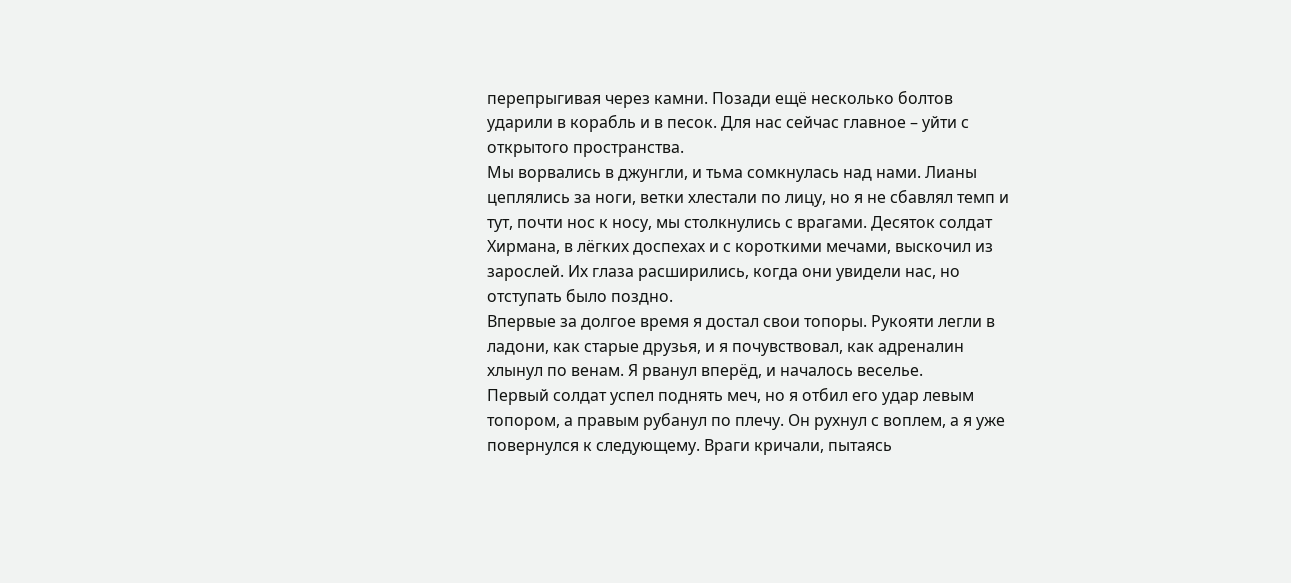перепрыгивая через камни. Позади ещё несколько болтов ударили в корабль и в песок. Для нас сейчас главное – уйти с открытого пространства.
Мы ворвались в джунгли, и тьма сомкнулась над нами. Лианы цеплялись за ноги, ветки хлестали по лицу, но я не сбавлял темп и тут, почти нос к носу, мы столкнулись с врагами. Десяток солдат Хирмана, в лёгких доспехах и с короткими мечами, выскочил из зарослей. Их глаза расширились, когда они увидели нас, но отступать было поздно.
Впервые за долгое время я достал свои топоры. Рукояти легли в ладони, как старые друзья, и я почувствовал, как адреналин хлынул по венам. Я рванул вперёд, и началось веселье.
Первый солдат успел поднять меч, но я отбил его удар левым топором, а правым рубанул по плечу. Он рухнул с воплем, а я уже повернулся к следующему. Враги кричали, пытаясь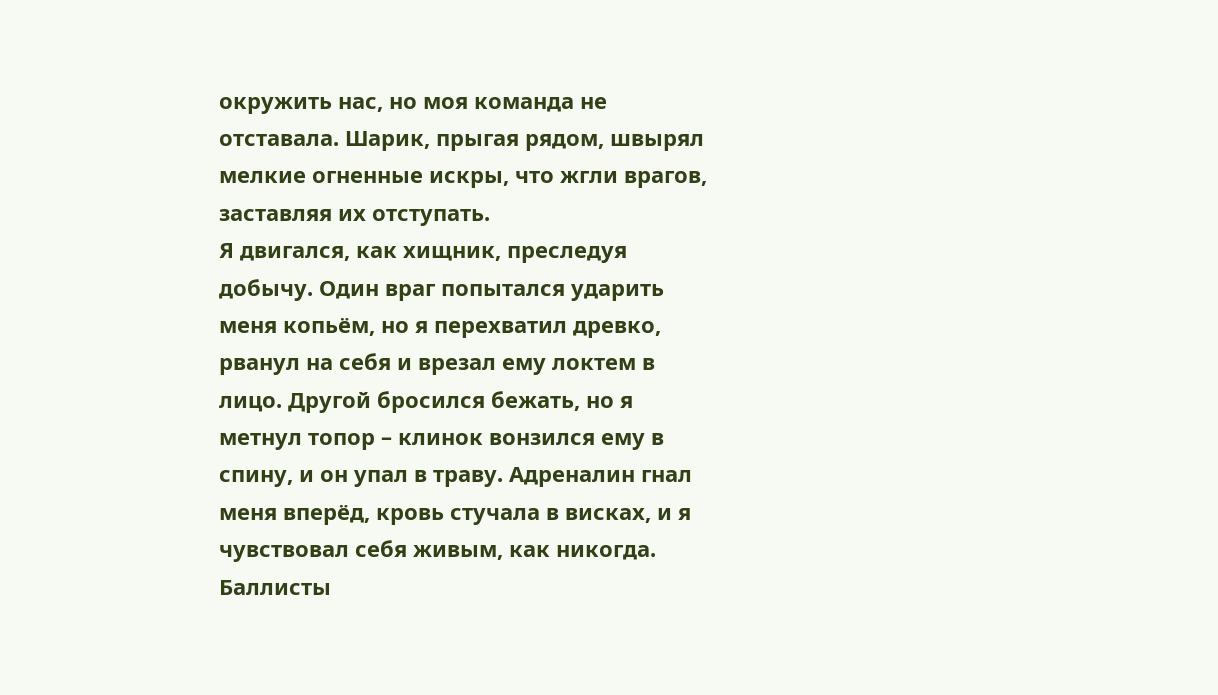окружить нас, но моя команда не отставала. Шарик, прыгая рядом, швырял мелкие огненные искры, что жгли врагов, заставляя их отступать.
Я двигался, как хищник, преследуя добычу. Один враг попытался ударить меня копьём, но я перехватил древко, рванул на себя и врезал ему локтем в лицо. Другой бросился бежать, но я метнул топор – клинок вонзился ему в спину, и он упал в траву. Адреналин гнал меня вперёд, кровь стучала в висках, и я чувствовал себя живым, как никогда.
Баллисты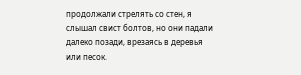продолжали стрелять со стен, я слышал свист болтов, но они падали далеко позади, врезаясь в деревья или песок.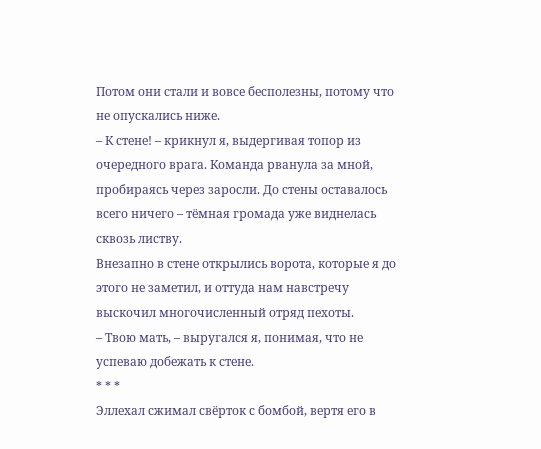Потом они стали и вовсе бесполезны, потому что не опускались ниже.
– К стене! – крикнул я, выдергивая топор из очередного врага. Команда рванула за мной, пробираясь через заросли. До стены оставалось всего ничего – тёмная громада уже виднелась сквозь листву.
Внезапно в стене открылись ворота, которые я до этого не заметил, и оттуда нам навстречу выскочил многочисленный отряд пехоты.
– Твою мать, – выругался я, понимая, что не успеваю добежать к стене.
* * *
Эллехал сжимал свёрток с бомбой, вертя его в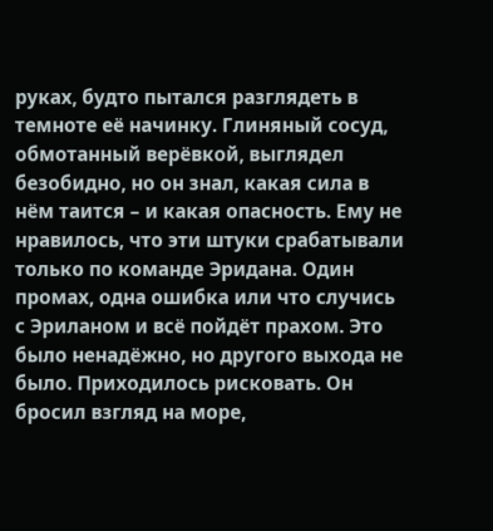руках, будто пытался разглядеть в темноте её начинку. Глиняный сосуд, обмотанный верёвкой, выглядел безобидно, но он знал, какая сила в нём таится – и какая опасность. Ему не нравилось, что эти штуки срабатывали только по команде Эридана. Один промах, одна ошибка или что случись с Эриланом и всё пойдёт прахом. Это было ненадёжно, но другого выхода не было. Приходилось рисковать. Он бросил взгляд на море,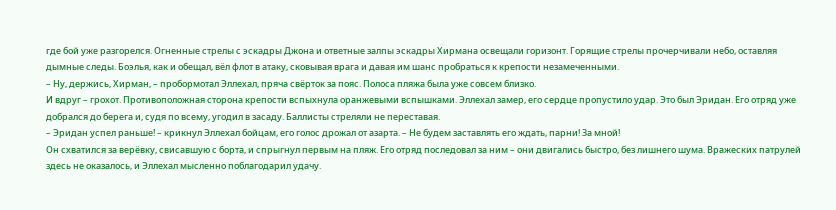где бой уже разгорелся. Огненные стрелы с эскадры Джона и ответные залпы эскадры Хирмана освещали горизонт. Горящие стрелы прочерчивали небо, оставляя дымные следы. Боэлья, как и обещал, вёл флот в атаку, сковывая врага и давая им шанс пробраться к крепости незамеченными.
– Ну, держись, Хирман, – пробормотал Эллехал, пряча свёрток за пояс. Полоса пляжа была уже совсем близко.
И вдруг – грохот. Противоположная сторона крепости вспыхнула оранжевыми вспышками. Эллехал замер, его сердце пропустило удар. Это был Эридан. Его отряд уже добрался до берега и, судя по всему, угодил в засаду. Баллисты стреляли не переставая.
– Эридан успел раньше! – крикнул Эллехал бойцам, его голос дрожал от азарта. – Не будем заставлять его ждать, парни! За мной!
Он схватился за верёвку, свисавшую с борта, и спрыгнул первым на пляж. Его отряд последовал за ним – они двигались быстро, без лишнего шума. Вражеских патрулей здесь не оказалось, и Эллехал мысленно поблагодарил удачу.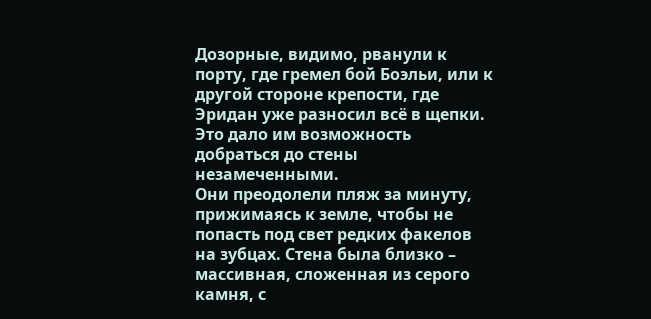Дозорные, видимо, рванули к порту, где гремел бой Боэльи, или к другой стороне крепости, где Эридан уже разносил всё в щепки. Это дало им возможность добраться до стены незамеченными.
Они преодолели пляж за минуту, прижимаясь к земле, чтобы не попасть под свет редких факелов на зубцах. Стена была близко – массивная, сложенная из серого камня, с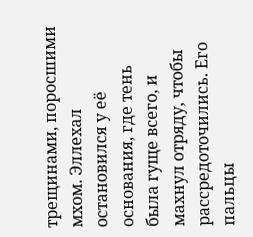трещинами, поросшими мхом. Эллехал остановился у её основания, где тень была гуще всего, и махнул отряду, чтобы рассредоточились. Его пальцы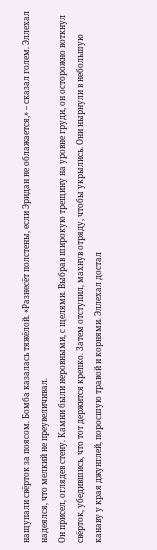нащупали свёрток за поясом. Бомба казалась тяжёлой. «Разнесёт полстены, если Эридан не облажается,» – сказал голем. Эллехал надеялся, что мелкий не преувеличивал.
Он присел, оглядев стену. Камни были неровными, с щелями. Выбрав широкую трещину на уровне груди, он осторожно воткнул свёрток, убедившись, что тот держится крепко. Затем отступил, махнув отряду, чтобы укрылись. Они нырнули в небольшую канаву у края джунглей, поросшую травой и корнями. Эллехал достал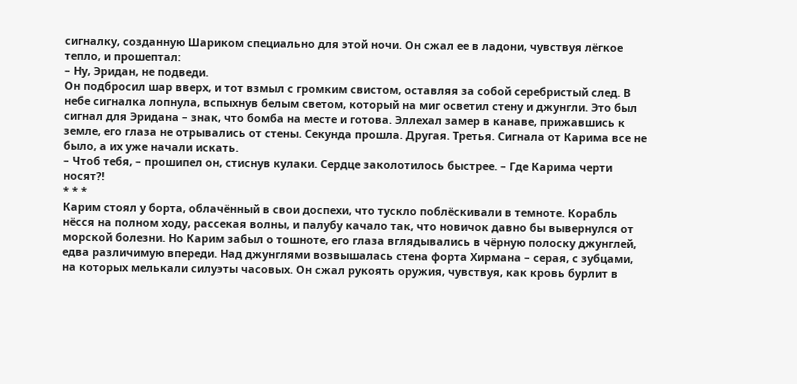сигналку, созданную Шариком специально для этой ночи. Он сжал ее в ладони, чувствуя лёгкое тепло, и прошептал:
– Ну, Эридан, не подведи.
Он подбросил шар вверх, и тот взмыл с громким свистом, оставляя за собой серебристый след. В небе сигналка лопнула, вспыхнув белым светом, который на миг осветил стену и джунгли. Это был сигнал для Эридана – знак, что бомба на месте и готова. Эллехал замер в канаве, прижавшись к земле, его глаза не отрывались от стены. Секунда прошла. Другая. Третья. Сигнала от Карима все не было, а их уже начали искать.
– Чтоб тебя, – прошипел он, стиснув кулаки. Сердце заколотилось быстрее. – Где Карима черти носят⁈
* * *
Карим стоял у борта, облачённый в свои доспехи, что тускло поблёскивали в темноте. Корабль нёсся на полном ходу, рассекая волны, и палубу качало так, что новичок давно бы вывернулся от морской болезни. Но Карим забыл о тошноте, его глаза вглядывались в чёрную полоску джунглей, едва различимую впереди. Над джунглями возвышалась стена форта Хирмана – серая, с зубцами, на которых мелькали силуэты часовых. Он сжал рукоять оружия, чувствуя, как кровь бурлит в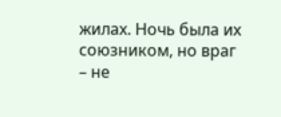жилах. Ночь была их союзником, но враг – не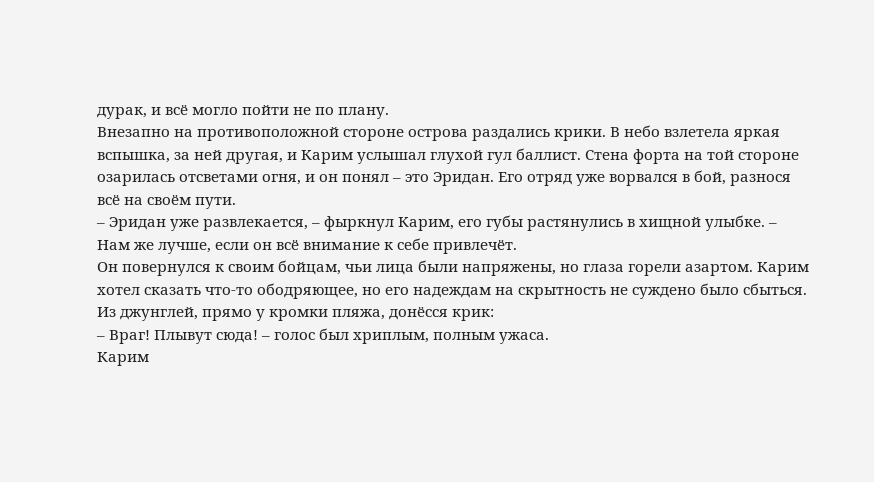дурак, и всё могло пойти не по плану.
Внезапно на противоположной стороне острова раздались крики. В небо взлетела яркая вспышка, за ней другая, и Карим услышал глухой гул баллист. Стена форта на той стороне озарилась отсветами огня, и он понял – это Эридан. Его отряд уже ворвался в бой, разнося всё на своём пути.
– Эридан уже развлекается, – фыркнул Карим, его губы растянулись в хищной улыбке. – Нам же лучше, если он всё внимание к себе привлечёт.
Он повернулся к своим бойцам, чьи лица были напряжены, но глаза горели азартом. Карим хотел сказать что-то ободряющее, но его надеждам на скрытность не суждено было сбыться. Из джунглей, прямо у кромки пляжа, донёсся крик:
– Враг! Плывут сюда! – голос был хриплым, полным ужаса.
Карим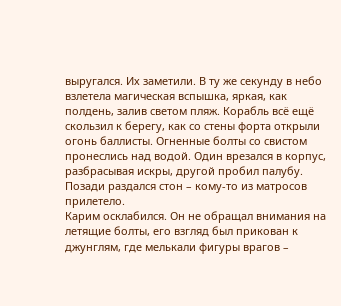выругался. Их заметили. В ту же секунду в небо взлетела магическая вспышка, яркая, как полдень, залив светом пляж. Корабль всё ещё скользил к берегу, как со стены форта открыли огонь баллисты. Огненные болты со свистом пронеслись над водой. Один врезался в корпус, разбрасывая искры, другой пробил палубу. Позади раздался стон – кому-то из матросов прилетело.
Карим осклабился. Он не обращал внимания на летящие болты, его взгляд был прикован к джунглям, где мелькали фигуры врагов –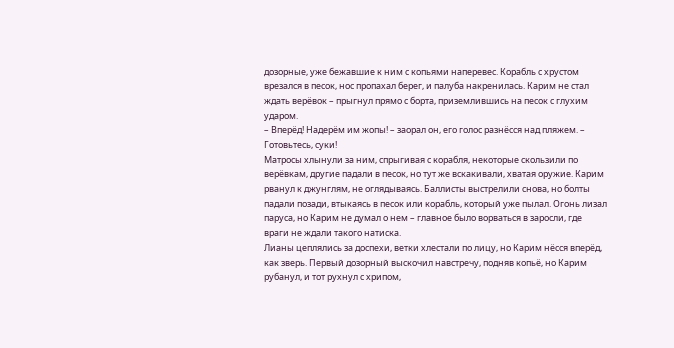дозорные, уже бежавшие к ним с копьями наперевес. Корабль с хрустом врезался в песок, нос пропахал берег, и палуба накренилась. Карим не стал ждать верёвок – прыгнул прямо с борта, приземлившись на песок с глухим ударом.
– Вперёд! Надерём им жопы! – заорал он, его голос разнёсся над пляжем. – Готовьтесь, суки!
Матросы хлынули за ним, спрыгивая с корабля, некоторые скользили по верёвкам, другие падали в песок, но тут же вскакивали, хватая оружие. Карим рванул к джунглям, не оглядываясь. Баллисты выстрелили снова, но болты падали позади, втыкаясь в песок или корабль, который уже пылал. Огонь лизал паруса, но Карим не думал о нем – главное было ворваться в заросли, где враги не ждали такого натиска.
Лианы цеплялись за доспехи, ветки хлестали по лицу, но Карим нёсся вперёд, как зверь. Первый дозорный выскочил навстречу, подняв копьё, но Карим рубанул, и тот рухнул с хрипом,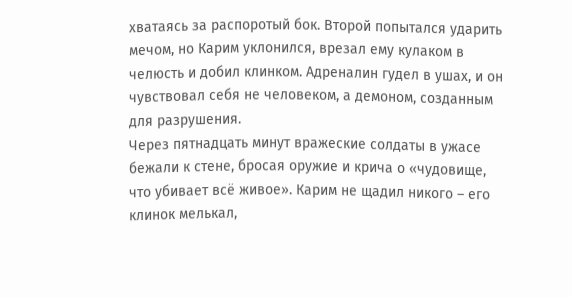хватаясь за распоротый бок. Второй попытался ударить мечом, но Карим уклонился, врезал ему кулаком в челюсть и добил клинком. Адреналин гудел в ушах, и он чувствовал себя не человеком, а демоном, созданным для разрушения.
Через пятнадцать минут вражеские солдаты в ужасе бежали к стене, бросая оружие и крича о «чудовище, что убивает всё живое». Карим не щадил никого – его клинок мелькал,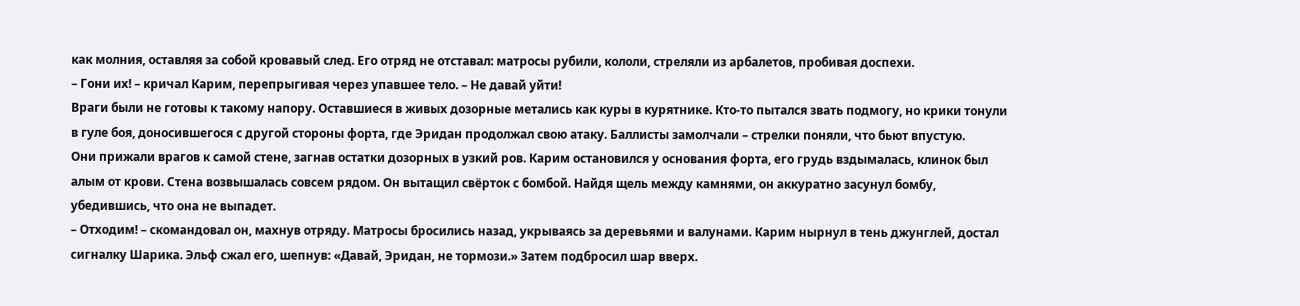как молния, оставляя за собой кровавый след. Его отряд не отставал: матросы рубили, кололи, стреляли из арбалетов, пробивая доспехи.
– Гони их! – кричал Карим, перепрыгивая через упавшее тело. – Не давай уйти!
Враги были не готовы к такому напору. Оставшиеся в живых дозорные метались как куры в курятнике. Кто-то пытался звать подмогу, но крики тонули в гуле боя, доносившегося с другой стороны форта, где Эридан продолжал свою атаку. Баллисты замолчали – стрелки поняли, что бьют впустую.
Они прижали врагов к самой стене, загнав остатки дозорных в узкий ров. Карим остановился у основания форта, его грудь вздымалась, клинок был алым от крови. Стена возвышалась совсем рядом. Он вытащил свёрток с бомбой. Найдя щель между камнями, он аккуратно засунул бомбу, убедившись, что она не выпадет.
– Отходим! – скомандовал он, махнув отряду. Матросы бросились назад, укрываясь за деревьями и валунами. Карим нырнул в тень джунглей, достал сигналку Шарика. Эльф сжал его, шепнув: «Давай, Эридан, не тормози.» Затем подбросил шар вверх.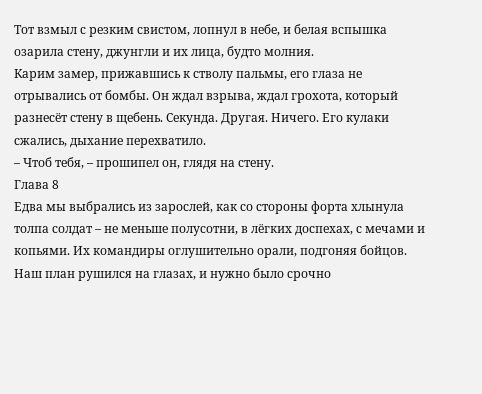Тот взмыл с резким свистом, лопнул в небе, и белая вспышка озарила стену, джунгли и их лица, будто молния.
Карим замер, прижавшись к стволу пальмы, его глаза не отрывались от бомбы. Он ждал взрыва, ждал грохота, который разнесёт стену в щебень. Секунда. Другая. Ничего. Его кулаки сжались, дыхание перехватило.
– Чтоб тебя, – прошипел он, глядя на стену.
Глава 8
Едва мы выбрались из зарослей, как со стороны форта хлынула толпа солдат – не меньше полусотни, в лёгких доспехах, с мечами и копьями. Их командиры оглушительно орали, подгоняя бойцов. Наш план рушился на глазах, и нужно было срочно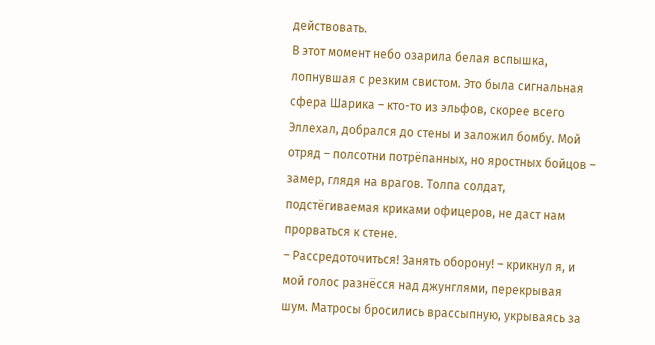действовать.
В этот момент небо озарила белая вспышка, лопнувшая с резким свистом. Это была сигнальная сфера Шарика – кто-то из эльфов, скорее всего Эллехал, добрался до стены и заложил бомбу. Мой отряд – полсотни потрёпанных, но яростных бойцов – замер, глядя на врагов. Толпа солдат, подстёгиваемая криками офицеров, не даст нам прорваться к стене.
– Рассредоточиться! Занять оборону! – крикнул я, и мой голос разнёсся над джунглями, перекрывая шум. Матросы бросились врассыпную, укрываясь за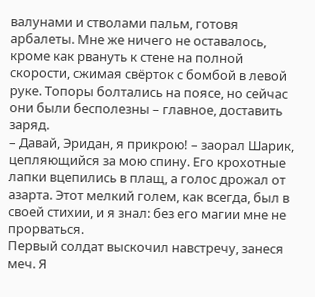валунами и стволами пальм, готовя арбалеты. Мне же ничего не оставалось, кроме как рвануть к стене на полной скорости, сжимая свёрток с бомбой в левой руке. Топоры болтались на поясе, но сейчас они были бесполезны – главное, доставить заряд.
– Давай, Эридан, я прикрою! – заорал Шарик, цепляющийся за мою спину. Его крохотные лапки вцепились в плащ, а голос дрожал от азарта. Этот мелкий голем, как всегда, был в своей стихии, и я знал: без его магии мне не прорваться.
Первый солдат выскочил навстречу, занеся меч. Я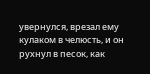увернулся, врезал ему кулаком в челюсть, и он рухнул в песок, как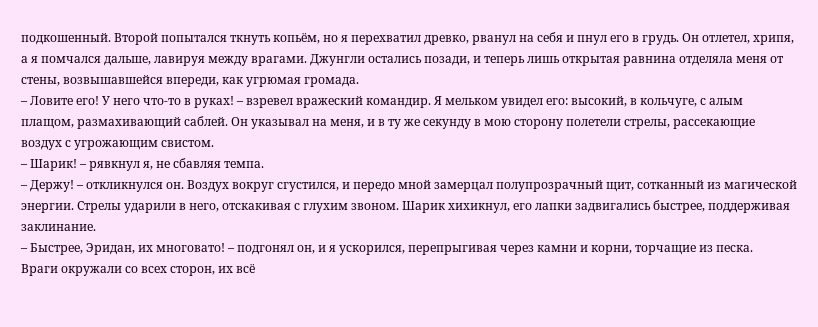подкошенный. Второй попытался ткнуть копьём, но я перехватил древко, рванул на себя и пнул его в грудь. Он отлетел, хрипя, а я помчался дальше, лавируя между врагами. Джунгли остались позади, и теперь лишь открытая равнина отделяла меня от стены, возвышавшейся впереди, как угрюмая громада.
– Ловите его! У него что-то в руках! – взревел вражеский командир. Я мельком увидел его: высокий, в кольчуге, с алым плащом, размахивающий саблей. Он указывал на меня, и в ту же секунду в мою сторону полетели стрелы, рассекающие воздух с угрожающим свистом.
– Шарик! – рявкнул я, не сбавляя темпа.
– Держу! – откликнулся он. Воздух вокруг сгустился, и передо мной замерцал полупрозрачный щит, сотканный из магической энергии. Стрелы ударили в него, отскакивая с глухим звоном. Шарик хихикнул, его лапки задвигались быстрее, поддерживая заклинание.
– Быстрее, Эридан, их многовато! – подгонял он, и я ускорился, перепрыгивая через камни и корни, торчащие из песка.
Враги окружали со всех сторон, их всё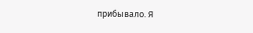прибывало. Я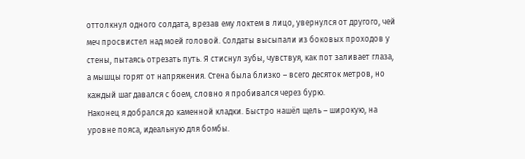оттолкнул одного солдата, врезав ему локтем в лицо, увернулся от другого, чей меч просвистел над моей головой. Солдаты высыпали из боковых проходов у стены, пытаясь отрезать путь. Я стиснул зубы, чувствуя, как пот заливает глаза, а мышцы горят от напряжения. Стена была близко – всего десяток метров, но каждый шаг давался с боем, словно я пробивался через бурю.
Наконец я добрался до каменной кладки. Быстро нашёл щель – широкую, на уровне пояса, идеальную для бомбы.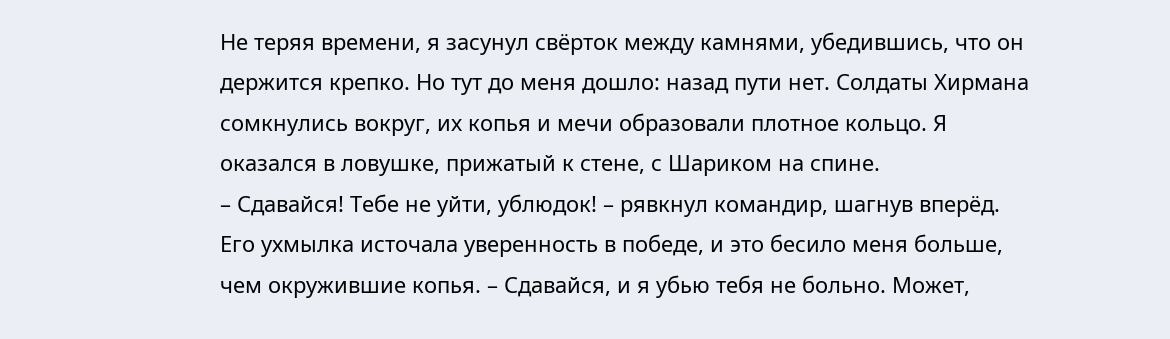Не теряя времени, я засунул свёрток между камнями, убедившись, что он держится крепко. Но тут до меня дошло: назад пути нет. Солдаты Хирмана сомкнулись вокруг, их копья и мечи образовали плотное кольцо. Я оказался в ловушке, прижатый к стене, с Шариком на спине.
– Сдавайся! Тебе не уйти, ублюдок! – рявкнул командир, шагнув вперёд. Его ухмылка источала уверенность в победе, и это бесило меня больше, чем окружившие копья. – Сдавайся, и я убью тебя не больно. Может,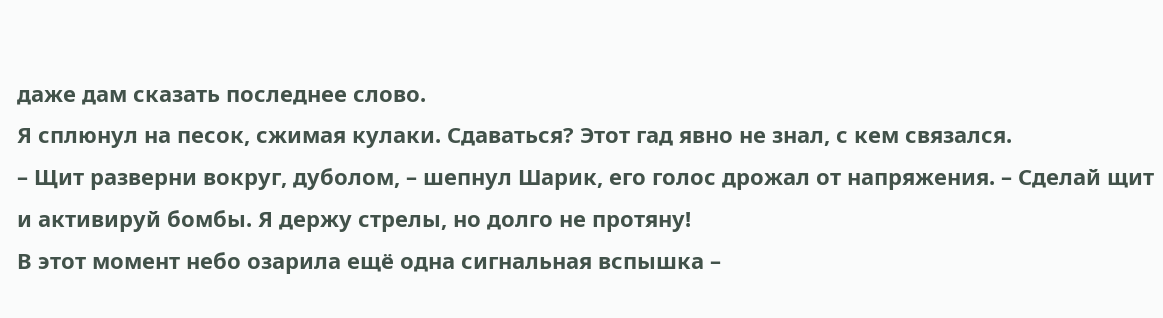даже дам сказать последнее слово.
Я сплюнул на песок, сжимая кулаки. Сдаваться? Этот гад явно не знал, с кем связался.
– Щит разверни вокруг, дуболом, – шепнул Шарик, его голос дрожал от напряжения. – Сделай щит и активируй бомбы. Я держу стрелы, но долго не протяну!
В этот момент небо озарила ещё одна сигнальная вспышка –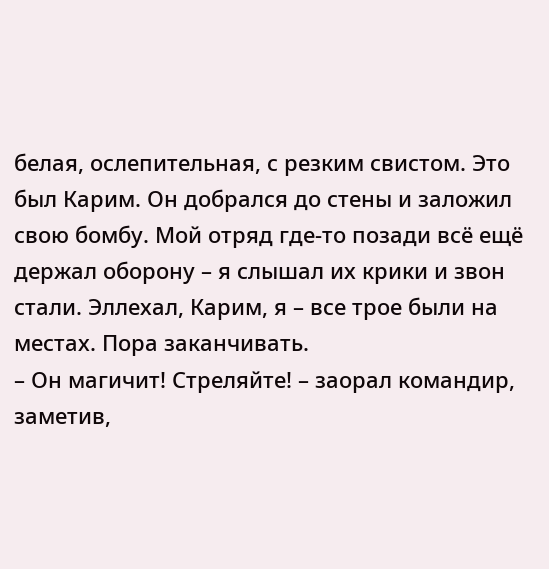белая, ослепительная, с резким свистом. Это был Карим. Он добрался до стены и заложил свою бомбу. Мой отряд где-то позади всё ещё держал оборону – я слышал их крики и звон стали. Эллехал, Карим, я – все трое были на местах. Пора заканчивать.
– Он магичит! Стреляйте! – заорал командир, заметив,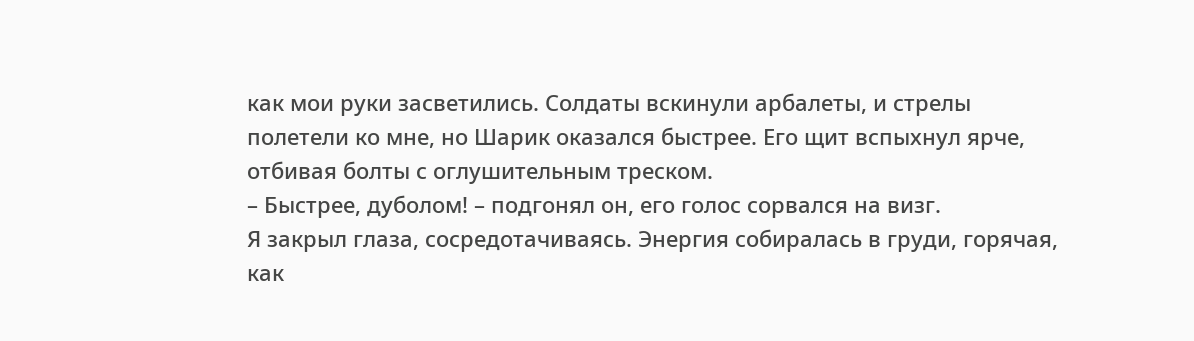как мои руки засветились. Солдаты вскинули арбалеты, и стрелы полетели ко мне, но Шарик оказался быстрее. Его щит вспыхнул ярче, отбивая болты с оглушительным треском.
– Быстрее, дуболом! – подгонял он, его голос сорвался на визг.
Я закрыл глаза, сосредотачиваясь. Энергия собиралась в груди, горячая, как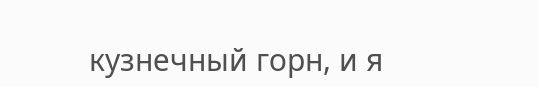кузнечный горн, и я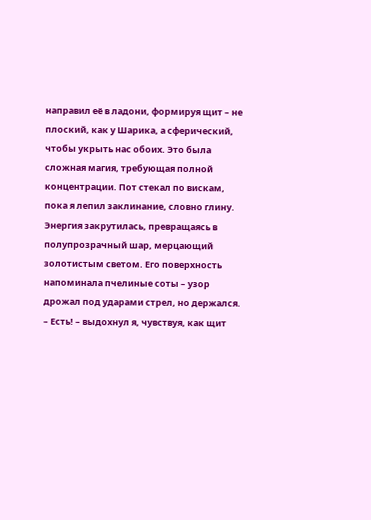направил её в ладони, формируя щит – не плоский, как у Шарика, а сферический, чтобы укрыть нас обоих. Это была сложная магия, требующая полной концентрации. Пот стекал по вискам, пока я лепил заклинание, словно глину. Энергия закрутилась, превращаясь в полупрозрачный шар, мерцающий золотистым светом. Его поверхность напоминала пчелиные соты – узор дрожал под ударами стрел, но держался.
– Есть! – выдохнул я, чувствуя, как щит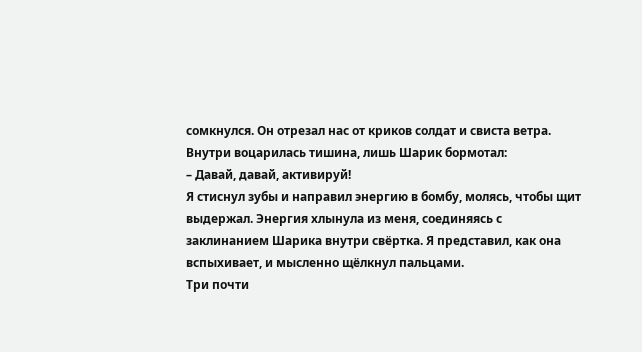сомкнулся. Он отрезал нас от криков солдат и свиста ветра. Внутри воцарилась тишина, лишь Шарик бормотал:
– Давай, давай, активируй!
Я стиснул зубы и направил энергию в бомбу, молясь, чтобы щит выдержал. Энергия хлынула из меня, соединяясь с заклинанием Шарика внутри свёртка. Я представил, как она вспыхивает, и мысленно щёлкнул пальцами.
Три почти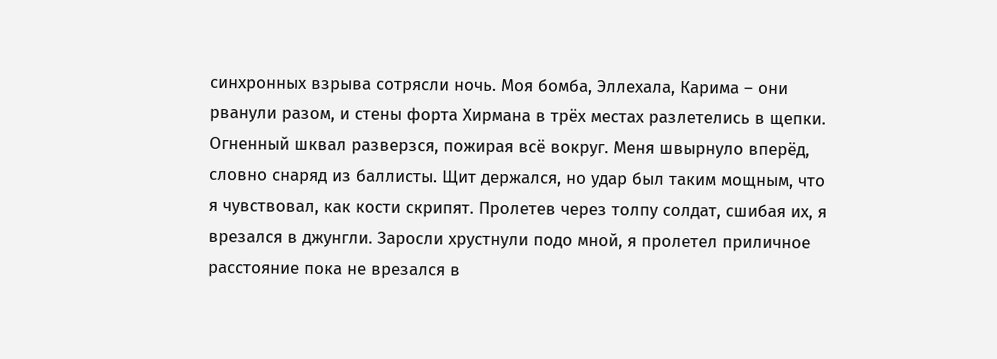синхронных взрыва сотрясли ночь. Моя бомба, Эллехала, Карима – они рванули разом, и стены форта Хирмана в трёх местах разлетелись в щепки. Огненный шквал разверзся, пожирая всё вокруг. Меня швырнуло вперёд, словно снаряд из баллисты. Щит держался, но удар был таким мощным, что я чувствовал, как кости скрипят. Пролетев через толпу солдат, сшибая их, я врезался в джунгли. Заросли хрустнули подо мной, я пролетел приличное расстояние пока не врезался в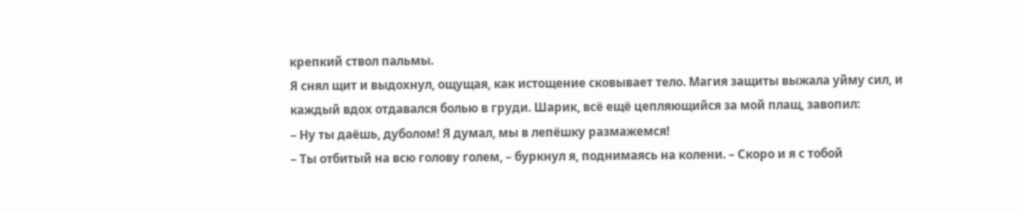крепкий ствол пальмы.
Я снял щит и выдохнул, ощущая, как истощение сковывает тело. Магия защиты выжала уйму сил, и каждый вдох отдавался болью в груди. Шарик, всё ещё цепляющийся за мой плащ, завопил:
– Ну ты даёшь, дуболом! Я думал, мы в лепёшку размажемся!
– Ты отбитый на всю голову голем, – буркнул я, поднимаясь на колени. – Скоро и я с тобой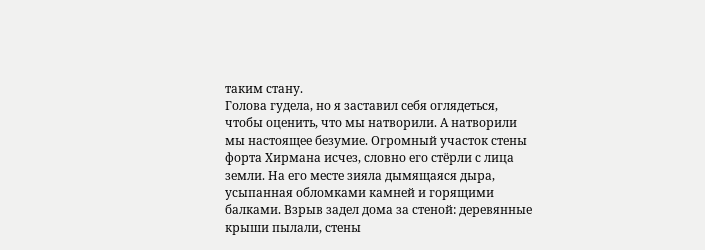таким стану.
Голова гудела, но я заставил себя оглядеться, чтобы оценить, что мы натворили. А натворили мы настоящее безумие. Огромный участок стены форта Хирмана исчез, словно его стёрли с лица земли. На его месте зияла дымящаяся дыра, усыпанная обломками камней и горящими балками. Взрыв задел дома за стеной: деревянные крыши пылали, стены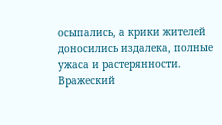осыпались, а крики жителей доносились издалека, полные ужаса и растерянности. Вражеский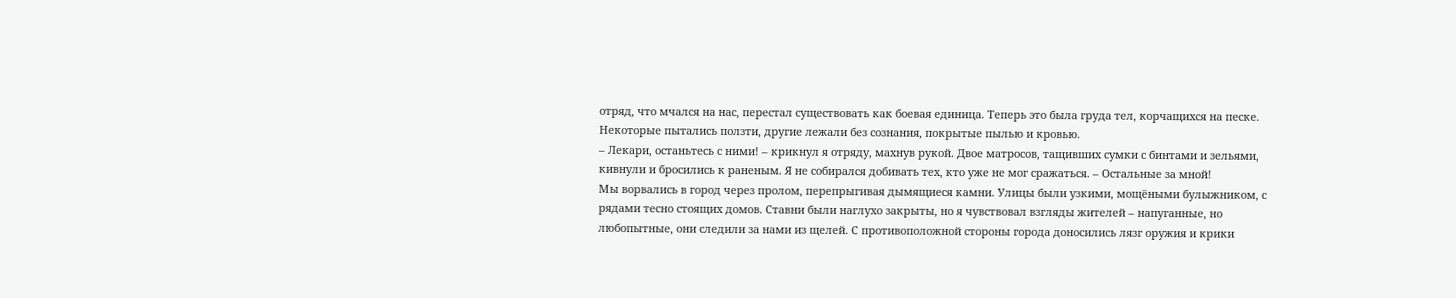отряд, что мчался на нас, перестал существовать как боевая единица. Теперь это была груда тел, корчащихся на песке. Некоторые пытались ползти, другие лежали без сознания, покрытые пылью и кровью.
– Лекари, останьтесь с ними! – крикнул я отряду, махнув рукой. Двое матросов, тащивших сумки с бинтами и зельями, кивнули и бросились к раненым. Я не собирался добивать тех, кто уже не мог сражаться. – Остальные за мной!
Мы ворвались в город через пролом, перепрыгивая дымящиеся камни. Улицы были узкими, мощёными булыжником, с рядами тесно стоящих домов. Ставни были наглухо закрыты, но я чувствовал взгляды жителей – напуганные, но любопытные, они следили за нами из щелей. С противоположной стороны города доносились лязг оружия и крики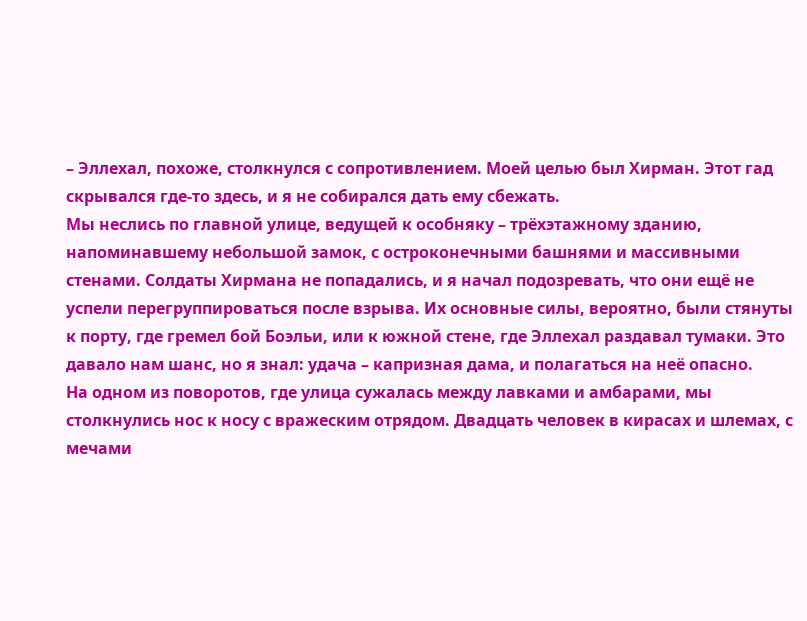– Эллехал, похоже, столкнулся с сопротивлением. Моей целью был Хирман. Этот гад скрывался где-то здесь, и я не собирался дать ему сбежать.
Мы неслись по главной улице, ведущей к особняку – трёхэтажному зданию, напоминавшему небольшой замок, с остроконечными башнями и массивными стенами. Солдаты Хирмана не попадались, и я начал подозревать, что они ещё не успели перегруппироваться после взрыва. Их основные силы, вероятно, были стянуты к порту, где гремел бой Боэльи, или к южной стене, где Эллехал раздавал тумаки. Это давало нам шанс, но я знал: удача – капризная дама, и полагаться на неё опасно.
На одном из поворотов, где улица сужалась между лавками и амбарами, мы столкнулись нос к носу с вражеским отрядом. Двадцать человек в кирасах и шлемах, с мечами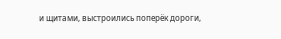и щитами, выстроились поперёк дороги,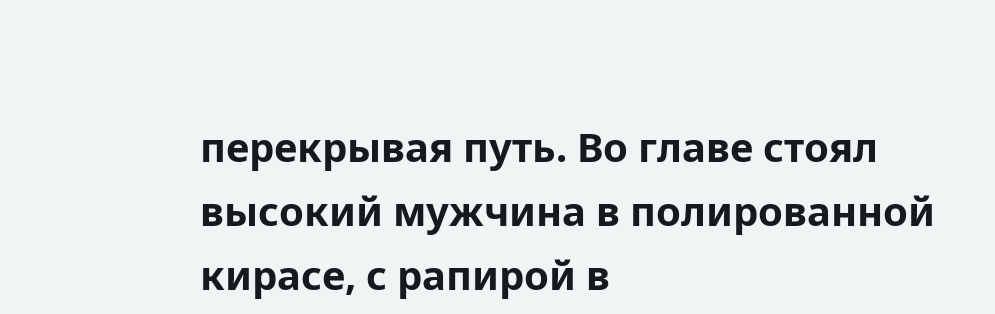перекрывая путь. Во главе стоял высокий мужчина в полированной кирасе, с рапирой в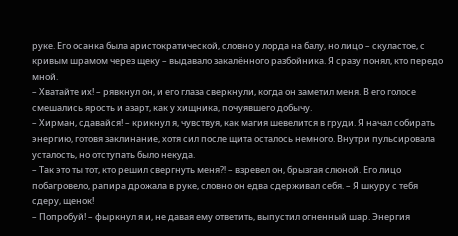руке. Его осанка была аристократической, словно у лорда на балу, но лицо – скуластое, с кривым шрамом через щеку – выдавало закалённого разбойника. Я сразу понял, кто передо мной.
– Хватайте их! – рявкнул он, и его глаза сверкнули, когда он заметил меня. В его голосе смешались ярость и азарт, как у хищника, почуявшего добычу.
– Хирман, сдавайся! – крикнул я, чувствуя, как магия шевелится в груди. Я начал собирать энергию, готовя заклинание, хотя сил после щита осталось немного. Внутри пульсировала усталость, но отступать было некуда.
– Так это ты тот, кто решил свергнуть меня⁈ – взревел он, брызгая слюной. Его лицо побагровело, рапира дрожала в руке, словно он едва сдерживал себя. – Я шкуру с тебя сдеру, щенок!
– Попробуй! – фыркнул я и, не давая ему ответить, выпустил огненный шар. Энергия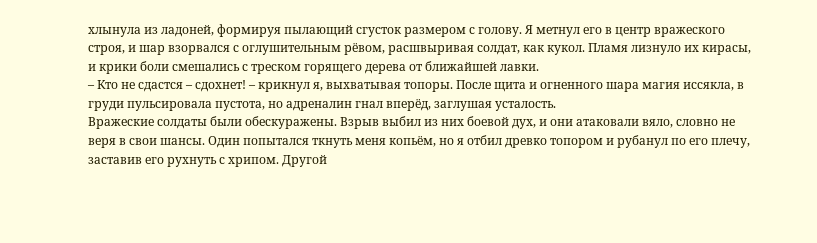хлынула из ладоней, формируя пылающий сгусток размером с голову. Я метнул его в центр вражеского строя, и шар взорвался с оглушительным рёвом, расшвыривая солдат, как кукол. Пламя лизнуло их кирасы, и крики боли смешались с треском горящего дерева от ближайшей лавки.
– Кто не сдастся – сдохнет! – крикнул я, выхватывая топоры. После щита и огненного шара магия иссякла, в груди пульсировала пустота, но адреналин гнал вперёд, заглушая усталость.
Вражеские солдаты были обескуражены. Взрыв выбил из них боевой дух, и они атаковали вяло, словно не веря в свои шансы. Один попытался ткнуть меня копьём, но я отбил древко топором и рубанул по его плечу, заставив его рухнуть с хрипом. Другой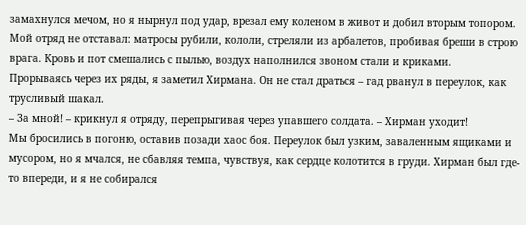замахнулся мечом, но я нырнул под удар, врезал ему коленом в живот и добил вторым топором. Мой отряд не отставал: матросы рубили, кололи, стреляли из арбалетов, пробивая бреши в строю врага. Кровь и пот смешались с пылью, воздух наполнился звоном стали и криками.
Прорываясь через их ряды, я заметил Хирмана. Он не стал драться – гад рванул в переулок, как трусливый шакал.
– За мной! – крикнул я отряду, перепрыгивая через упавшего солдата. – Хирман уходит!
Мы бросились в погоню, оставив позади хаос боя. Переулок был узким, заваленным ящиками и мусором, но я мчался, не сбавляя темпа, чувствуя, как сердце колотится в груди. Хирман был где-то впереди, и я не собирался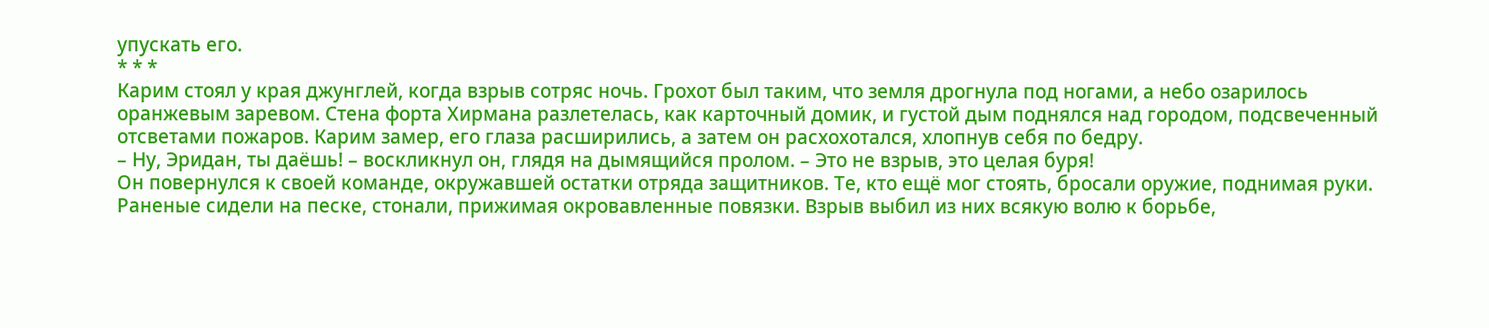упускать его.
* * *
Карим стоял у края джунглей, когда взрыв сотряс ночь. Грохот был таким, что земля дрогнула под ногами, а небо озарилось оранжевым заревом. Стена форта Хирмана разлетелась, как карточный домик, и густой дым поднялся над городом, подсвеченный отсветами пожаров. Карим замер, его глаза расширились, а затем он расхохотался, хлопнув себя по бедру.
– Ну, Эридан, ты даёшь! – воскликнул он, глядя на дымящийся пролом. – Это не взрыв, это целая буря!
Он повернулся к своей команде, окружавшей остатки отряда защитников. Те, кто ещё мог стоять, бросали оружие, поднимая руки. Раненые сидели на песке, стонали, прижимая окровавленные повязки. Взрыв выбил из них всякую волю к борьбе,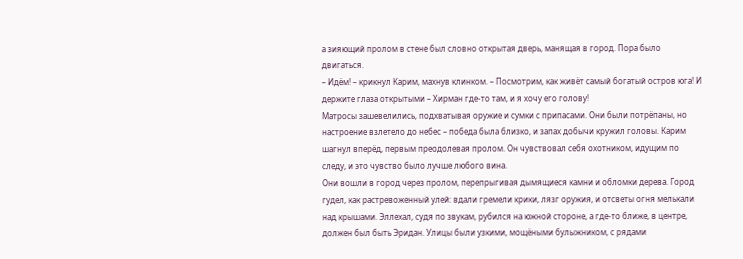а зияющий пролом в стене был словно открытая дверь, манящая в город. Пора было двигаться.
– Идём! – крикнул Карим, махнув клинком. – Посмотрим, как живёт самый богатый остров юга! И держите глаза открытыми – Хирман где-то там, и я хочу его голову!
Матросы зашевелились, подхватывая оружие и сумки с припасами. Они были потрёпаны, но настроение взлетело до небес – победа была близко, и запах добычи кружил головы. Карим шагнул вперёд, первым преодолевая пролом. Он чувствовал себя охотником, идущим по следу, и это чувство было лучше любого вина.
Они вошли в город через пролом, перепрыгивая дымящиеся камни и обломки дерева. Город гудел, как растревоженный улей: вдали гремели крики, лязг оружия, и отсветы огня мелькали над крышами. Эллехал, судя по звукам, рубился на южной стороне, а где-то ближе, в центре, должен был быть Эридан. Улицы были узкими, мощёными булыжником, с рядами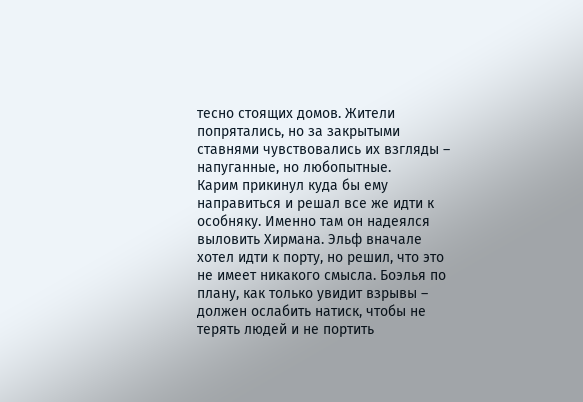тесно стоящих домов. Жители попрятались, но за закрытыми ставнями чувствовались их взгляды – напуганные, но любопытные.
Карим прикинул куда бы ему направиться и решал все же идти к особняку. Именно там он надеялся выловить Хирмана. Эльф вначале хотел идти к порту, но решил, что это не имеет никакого смысла. Боэлья по плану, как только увидит взрывы – должен ослабить натиск, чтобы не терять людей и не портить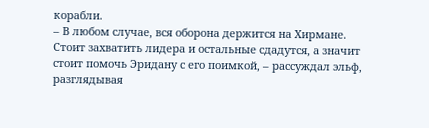корабли.
– В любом случае, вся оборона держится на Хирмане. Стоит захватить лидера и остальные сдадутся, а значит стоит помочь Эридану с его поимкой, – рассуждал эльф, разглядывая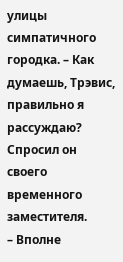улицы симпатичного городка. – Как думаешь, Трэвис, правильно я рассуждаю? Спросил он своего временного заместителя.
– Вполне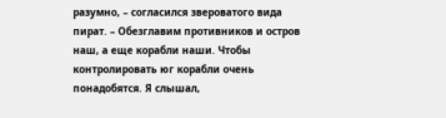разумно, – согласился звероватого вида пират. – Обезглавим противников и остров наш, а еще корабли наши. Чтобы контролировать юг корабли очень понадобятся. Я слышал,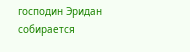господин Эридан собирается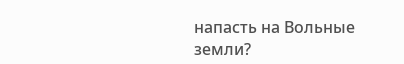напасть на Вольные земли?